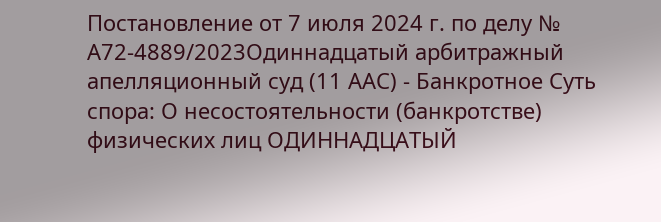Постановление от 7 июля 2024 г. по делу № А72-4889/2023Одиннадцатый арбитражный апелляционный суд (11 ААС) - Банкротное Суть спора: О несостоятельности (банкротстве) физических лиц ОДИННАДЦАТЫЙ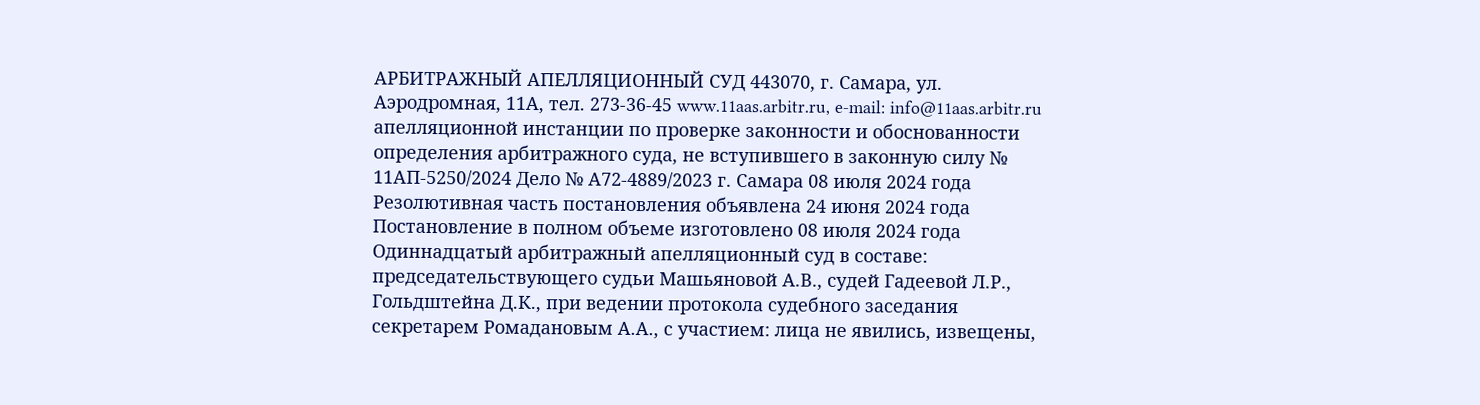АРБИТРАЖНЫЙ АПЕЛЛЯЦИОННЫЙ СУД 443070, г. Самара, ул. Аэродромная, 11А, тел. 273-36-45 www.11aas.arbitr.ru, e-mail: info@11aas.arbitr.ru апелляционной инстанции по проверке законности и обоснованности определения арбитражного суда, не вступившего в законную силу № 11АП-5250/2024 Дело № А72-4889/2023 г. Самара 08 июля 2024 года Резолютивная часть постановления объявлена 24 июня 2024 года Постановление в полном объеме изготовлено 08 июля 2024 года Одиннадцатый арбитражный апелляционный суд в составе: председательствующего судьи Машьяновой А.В., судей Гадеевой Л.Р., Гольдштейна Д.К., при ведении протокола судебного заседания секретарем Ромадановым А.А., с участием: лица не явились, извещены,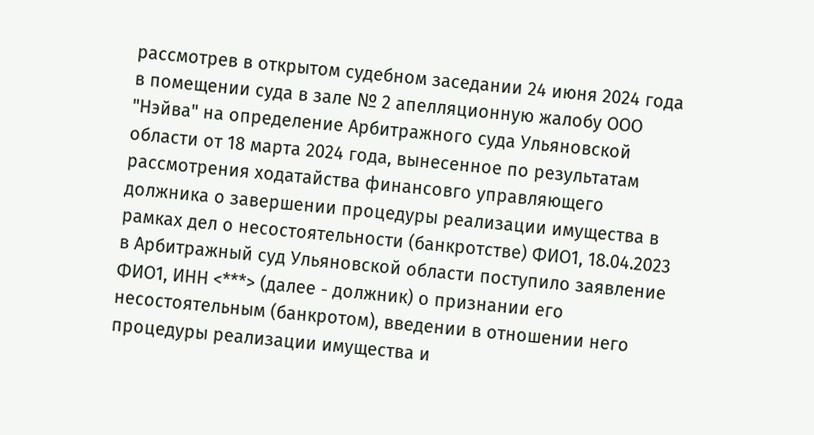рассмотрев в открытом судебном заседании 24 июня 2024 года в помещении суда в зале № 2 апелляционную жалобу ООО "Нэйва" на определение Арбитражного суда Ульяновской области от 18 марта 2024 года, вынесенное по результатам рассмотрения ходатайства финансовго управляющего должника о завершении процедуры реализации имущества в рамках дел о несостоятельности (банкротстве) ФИО1, 18.04.2023 в Арбитражный суд Ульяновской области поступило заявление ФИО1, ИНН <***> (далее - должник) о признании его несостоятельным (банкротом), введении в отношении него процедуры реализации имущества и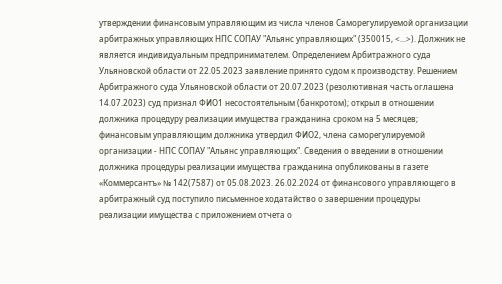утверждении финансовым управляющим из числа членов Саморегулируемой организации арбитражных управляющих НПС СОПАУ "Альянс управляющих" (350015, <...>). Должник не является индивидуальным предпринимателем. Определением Арбитражного суда Ульяновской области от 22.05.2023 заявление принято судом к производству. Решением Арбитражного суда Ульяновской области от 20.07.2023 (резолютивная часть оглашена 14.07.2023) суд признал ФИО1 несостоятельным (банкротом); открыл в отношении должника процедуру реализации имущества гражданина сроком на 5 месяцев; финансовым управляющим должника утвердил ФИО2, члена саморегулируемой организации - НПС СОПАУ "Альянс управляющих". Сведения о введении в отношении должника процедуры реализации имущества гражданина опубликованы в газете «Коммерсантъ» № 142(7587) от 05.08.2023. 26.02.2024 от финансового управляющего в арбитражный суд поступило письменное ходатайство о завершении процедуры реализации имущества с приложением отчета о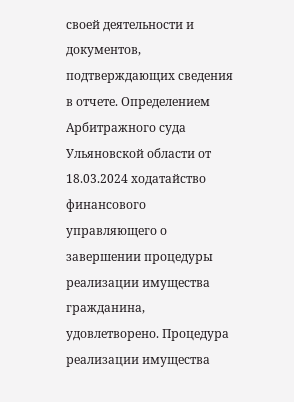своей деятельности и документов, подтверждающих сведения в отчете. Определением Арбитражного суда Ульяновской области от 18.03.2024 ходатайство финансового управляющего о завершении процедуры реализации имущества гражданина, удовлетворено. Процедура реализации имущества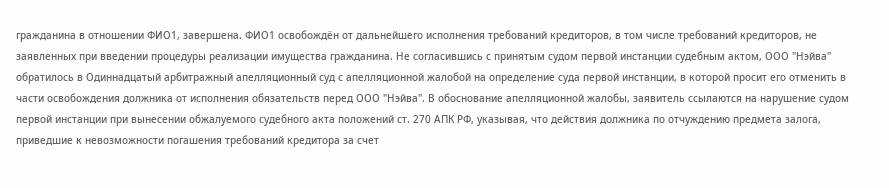гражданина в отношении ФИО1, завершена. ФИО1 освобождён от дальнейшего исполнения требований кредиторов, в том числе требований кредиторов, не заявленных при введении процедуры реализации имущества гражданина. Не согласившись с принятым судом первой инстанции судебным актом, ООО "Нэйва" обратилось в Одиннадцатый арбитражный апелляционный суд с апелляционной жалобой на определение суда первой инстанции, в которой просит его отменить в части освобождения должника от исполнения обязательств перед ООО "Нэйва". В обоснование апелляционной жалобы, заявитель ссылаются на нарушение судом первой инстанции при вынесении обжалуемого судебного акта положений ст. 270 АПК РФ, указывая, что действия должника по отчуждению предмета залога, приведшие к невозможности погашения требований кредитора за счет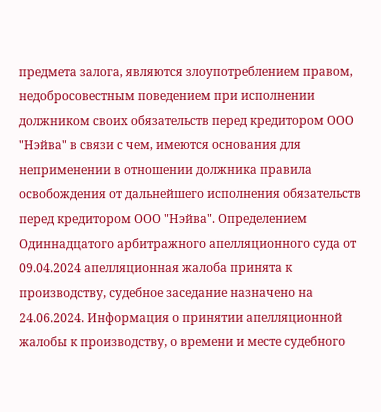предмета залога, являются злоупотреблением правом, недобросовестным поведением при исполнении должником своих обязательств перед кредитором ООО "Нэйва" в связи с чем, имеются основания для неприменении в отношении должника правила освобождения от дальнейшего исполнения обязательств перед кредитором ООО "Нэйва". Определением Одиннадцатого арбитражного апелляционного суда от 09.04.2024 апелляционная жалоба принята к производству, судебное заседание назначено на 24.06.2024. Информация о принятии апелляционной жалобы к производству, о времени и месте судебного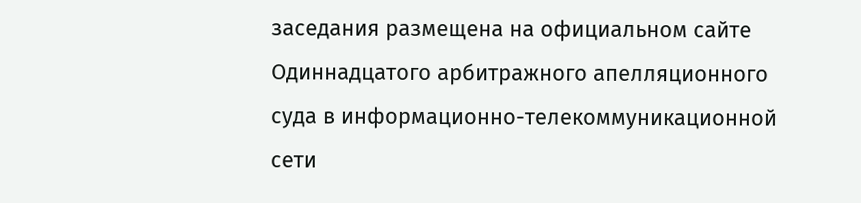заседания размещена на официальном сайте Одиннадцатого арбитражного апелляционного суда в информационно-телекоммуникационной сети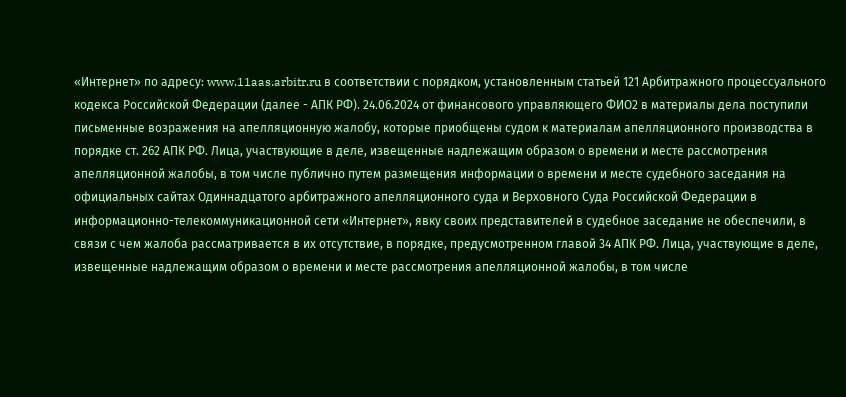«Интернет» по адресу: www.11aas.arbitr.ru в соответствии с порядком, установленным статьей 121 Арбитражного процессуального кодекса Российской Федерации (далее - АПК РФ). 24.06.2024 от финансового управляющего ФИО2 в материалы дела поступили письменные возражения на апелляционную жалобу, которые приобщены судом к материалам апелляционного производства в порядке ст. 262 АПК РФ. Лица, участвующие в деле, извещенные надлежащим образом о времени и месте рассмотрения апелляционной жалобы, в том числе публично путем размещения информации о времени и месте судебного заседания на официальных сайтах Одиннадцатого арбитражного апелляционного суда и Верховного Суда Российской Федерации в информационно-телекоммуникационной сети «Интернет», явку своих представителей в судебное заседание не обеспечили, в связи с чем жалоба рассматривается в их отсутствие, в порядке, предусмотренном главой 34 АПК РФ. Лица, участвующие в деле, извещенные надлежащим образом о времени и месте рассмотрения апелляционной жалобы, в том числе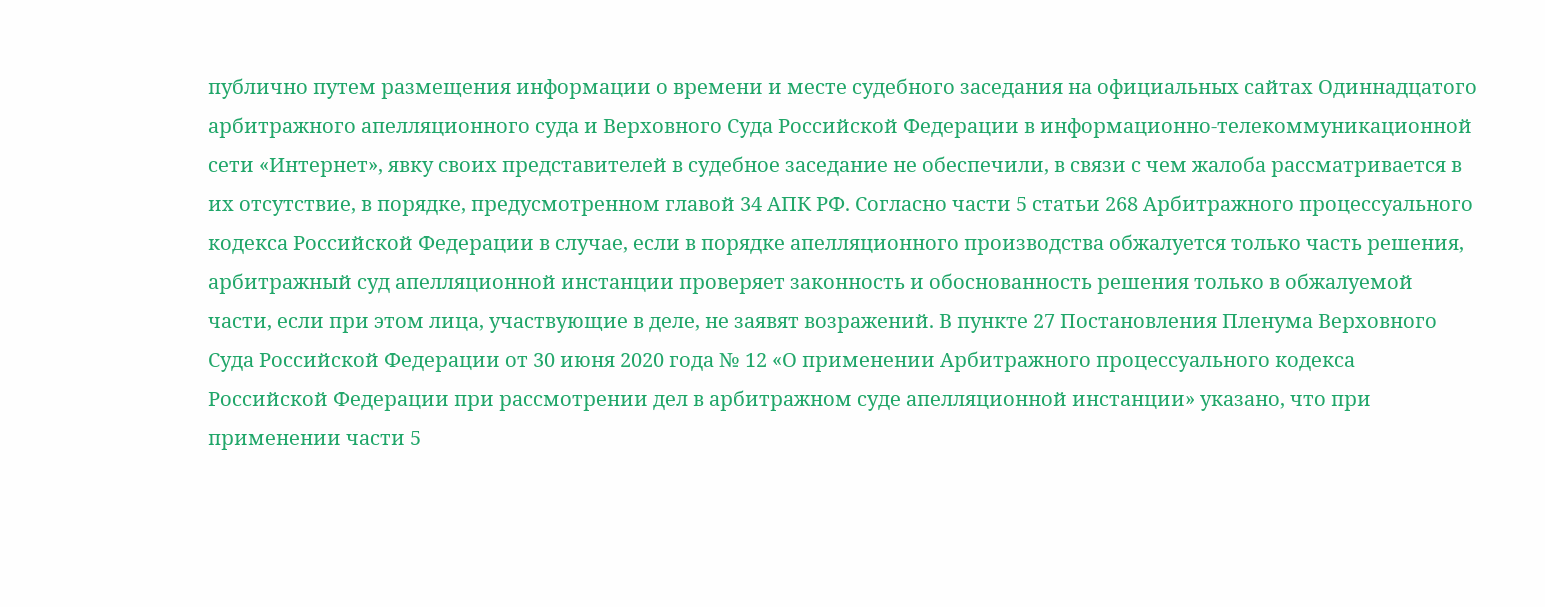публично путем размещения информации о времени и месте судебного заседания на официальных сайтах Одиннадцатого арбитражного апелляционного суда и Верховного Суда Российской Федерации в информационно-телекоммуникационной сети «Интернет», явку своих представителей в судебное заседание не обеспечили, в связи с чем жалоба рассматривается в их отсутствие, в порядке, предусмотренном главой 34 АПК РФ. Согласно части 5 статьи 268 Арбитражного процессуального кодекса Российской Федерации в случае, если в порядке апелляционного производства обжалуется только часть решения, арбитражный суд апелляционной инстанции проверяет законность и обоснованность решения только в обжалуемой части, если при этом лица, участвующие в деле, не заявят возражений. В пункте 27 Постановления Пленума Верховного Суда Российской Федерации от 30 июня 2020 года № 12 «О применении Арбитражного процессуального кодекса Российской Федерации при рассмотрении дел в арбитражном суде апелляционной инстанции» указано, что при применении части 5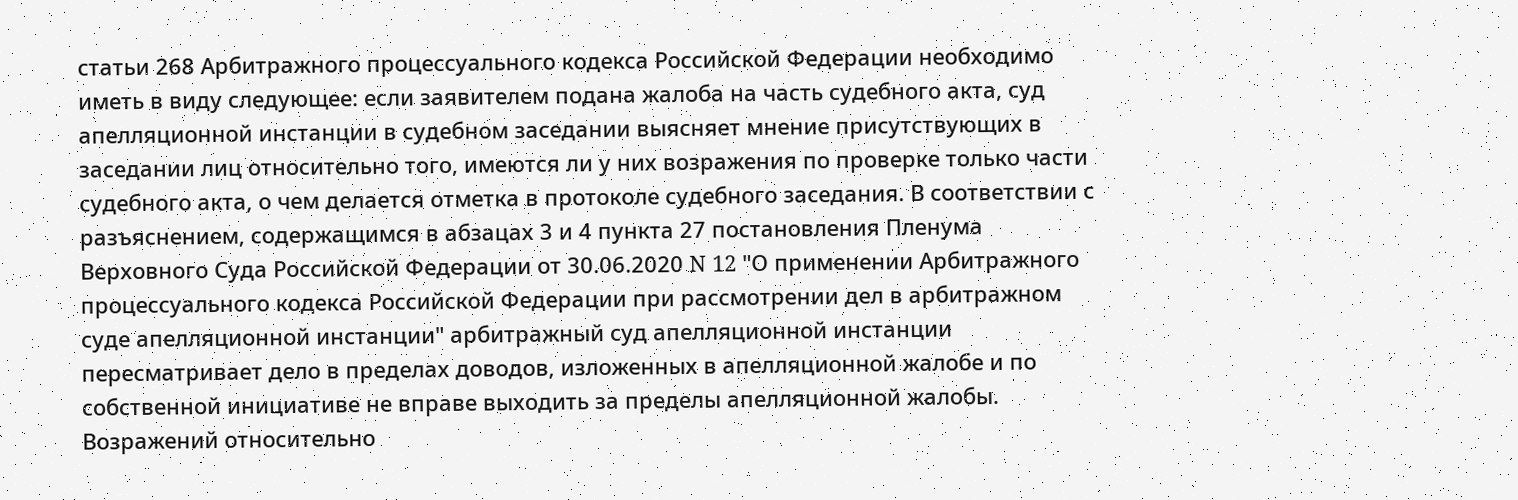статьи 268 Арбитражного процессуального кодекса Российской Федерации необходимо иметь в виду следующее: если заявителем подана жалоба на часть судебного акта, суд апелляционной инстанции в судебном заседании выясняет мнение присутствующих в заседании лиц относительно того, имеются ли у них возражения по проверке только части судебного акта, о чем делается отметка в протоколе судебного заседания. В соответствии с разъяснением, содержащимся в абзацах 3 и 4 пункта 27 постановления Пленума Верховного Суда Российской Федерации от 30.06.2020 N 12 "О применении Арбитражного процессуального кодекса Российской Федерации при рассмотрении дел в арбитражном суде апелляционной инстанции" арбитражный суд апелляционной инстанции пересматривает дело в пределах доводов, изложенных в апелляционной жалобе и по собственной инициативе не вправе выходить за пределы апелляционной жалобы. Возражений относительно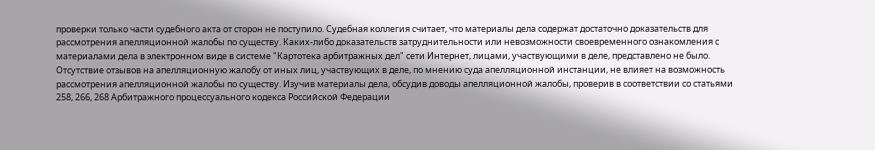проверки только части судебного акта от сторон не поступило. Судебная коллегия считает, что материалы дела содержат достаточно доказательств для рассмотрения апелляционной жалобы по существу. Каких-либо доказательств затруднительности или невозможности своевременного ознакомления с материалами дела в электронном виде в системе "Картотека арбитражных дел" сети Интернет, лицами, участвующими в деле, представлено не было. Отсутствие отзывов на апелляционную жалобу от иных лиц, участвующих в деле, по мнению суда апелляционной инстанции, не влияет на возможность рассмотрения апелляционной жалобы по существу. Изучив материалы дела, обсудив доводы апелляционной жалобы, проверив в соответствии со статьями 258, 266, 268 Арбитражного процессуального кодекса Российской Федерации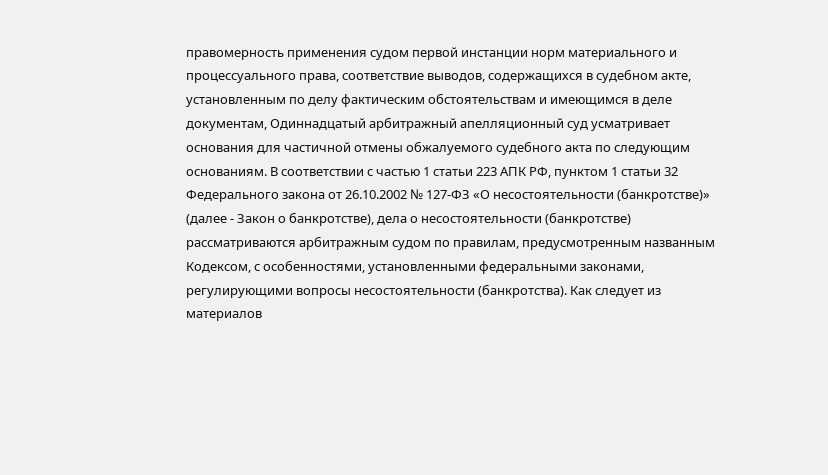правомерность применения судом первой инстанции норм материального и процессуального права, соответствие выводов, содержащихся в судебном акте, установленным по делу фактическим обстоятельствам и имеющимся в деле документам, Одиннадцатый арбитражный апелляционный суд усматривает основания для частичной отмены обжалуемого судебного акта по следующим основаниям. В соответствии с частью 1 статьи 223 АПК РФ, пунктом 1 статьи 32 Федерального закона от 26.10.2002 № 127-ФЗ «О несостоятельности (банкротстве)» (далее - Закон о банкротстве), дела о несостоятельности (банкротстве) рассматриваются арбитражным судом по правилам, предусмотренным названным Кодексом, с особенностями, установленными федеральными законами, регулирующими вопросы несостоятельности (банкротства). Как следует из материалов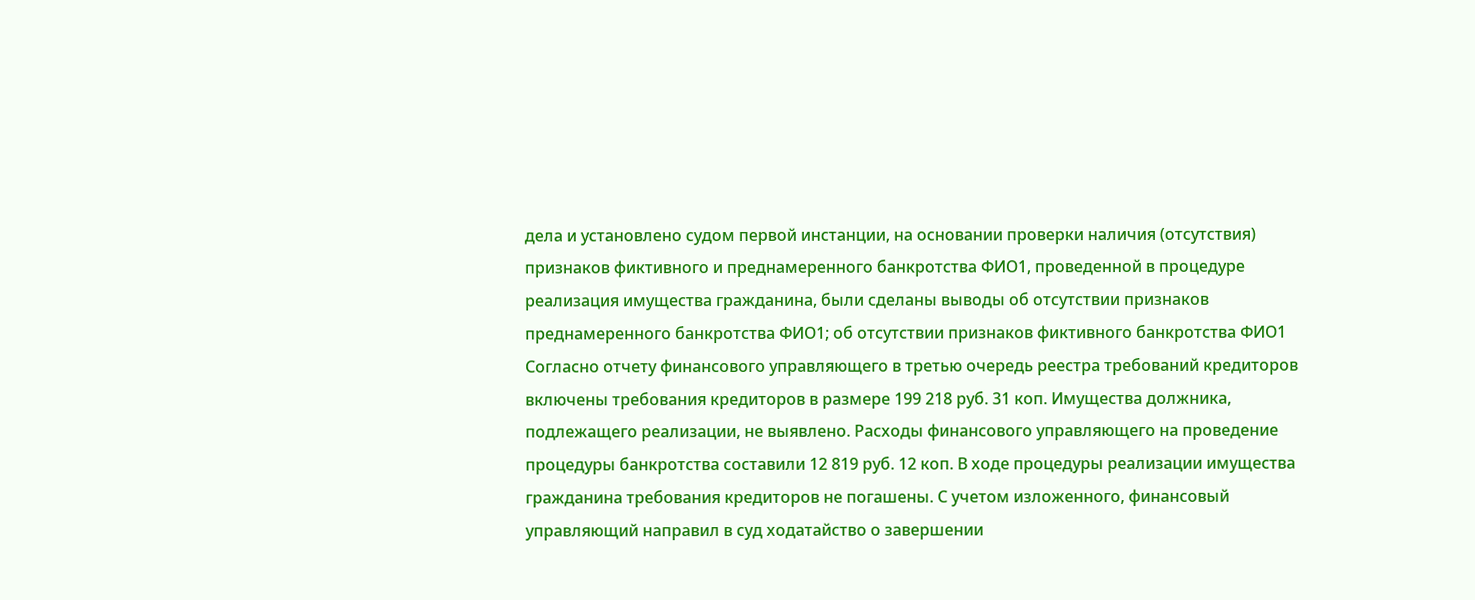дела и установлено судом первой инстанции, на основании проверки наличия (отсутствия) признаков фиктивного и преднамеренного банкротства ФИО1, проведенной в процедуре реализация имущества гражданина, были сделаны выводы об отсутствии признаков преднамеренного банкротства ФИО1; об отсутствии признаков фиктивного банкротства ФИО1 Согласно отчету финансового управляющего в третью очередь реестра требований кредиторов включены требования кредиторов в размере 199 218 руб. 31 коп. Имущества должника, подлежащего реализации, не выявлено. Расходы финансового управляющего на проведение процедуры банкротства составили 12 819 руб. 12 коп. В ходе процедуры реализации имущества гражданина требования кредиторов не погашены. С учетом изложенного, финансовый управляющий направил в суд ходатайство о завершении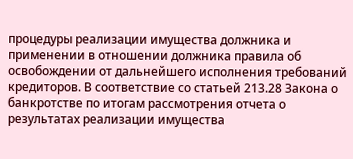процедуры реализации имущества должника и применении в отношении должника правила об освобождении от дальнейшего исполнения требований кредиторов. В соответствие со статьей 213.28 Закона о банкротстве по итогам рассмотрения отчета о результатах реализации имущества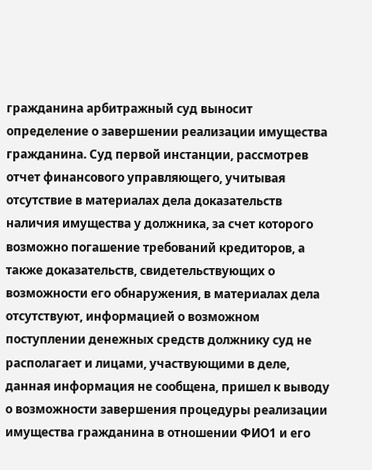гражданина арбитражный суд выносит определение о завершении реализации имущества гражданина. Суд первой инстанции, рассмотрев отчет финансового управляющего, учитывая отсутствие в материалах дела доказательств наличия имущества у должника, за счет которого возможно погашение требований кредиторов, а также доказательств, свидетельствующих о возможности его обнаружения, в материалах дела отсутствуют, информацией о возможном поступлении денежных средств должнику суд не располагает и лицами, участвующими в деле, данная информация не сообщена, пришел к выводу о возможности завершения процедуры реализации имущества гражданина в отношении ФИО1 и его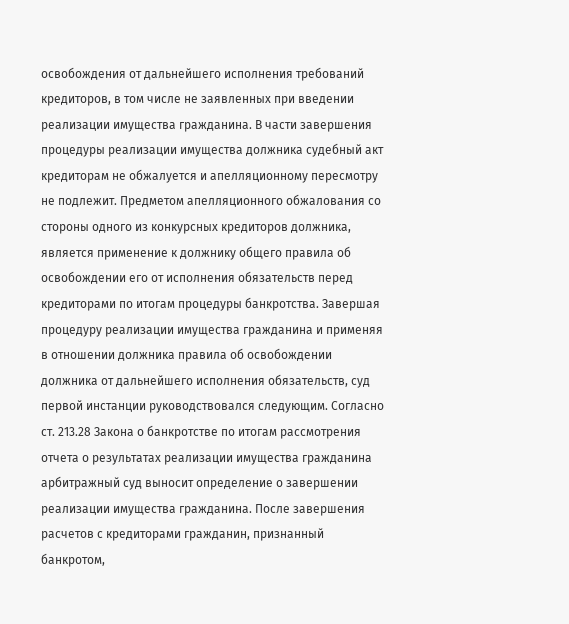освобождения от дальнейшего исполнения требований кредиторов, в том числе не заявленных при введении реализации имущества гражданина. В части завершения процедуры реализации имущества должника судебный акт кредиторам не обжалуется и апелляционному пересмотру не подлежит. Предметом апелляционного обжалования со стороны одного из конкурсных кредиторов должника, является применение к должнику общего правила об освобождении его от исполнения обязательств перед кредиторами по итогам процедуры банкротства. Завершая процедуру реализации имущества гражданина и применяя в отношении должника правила об освобождении должника от дальнейшего исполнения обязательств, суд первой инстанции руководствовался следующим. Согласно ст. 213.28 Закона о банкротстве по итогам рассмотрения отчета о результатах реализации имущества гражданина арбитражный суд выносит определение о завершении реализации имущества гражданина. После завершения расчетов с кредиторами гражданин, признанный банкротом,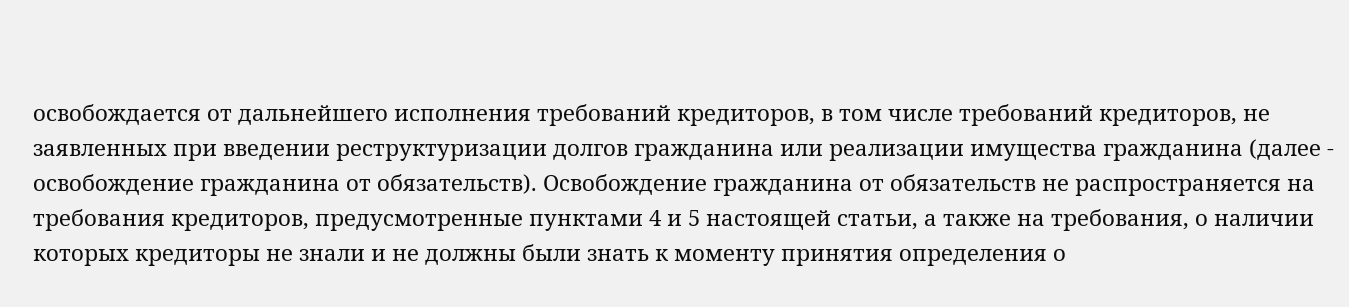освобождается от дальнейшего исполнения требований кредиторов, в том числе требований кредиторов, не заявленных при введении реструктуризации долгов гражданина или реализации имущества гражданина (далее - освобождение гражданина от обязательств). Освобождение гражданина от обязательств не распространяется на требования кредиторов, предусмотренные пунктами 4 и 5 настоящей статьи, а также на требования, о наличии которых кредиторы не знали и не должны были знать к моменту принятия определения о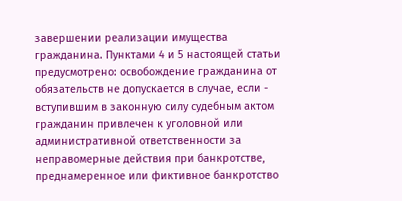завершении реализации имущества гражданина. Пунктами 4 и 5 настоящей статьи предусмотрено: освобождение гражданина от обязательств не допускается в случае, если - вступившим в законную силу судебным актом гражданин привлечен к уголовной или административной ответственности за неправомерные действия при банкротстве, преднамеренное или фиктивное банкротство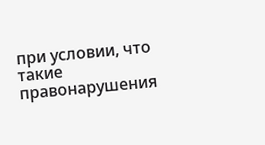при условии, что такие правонарушения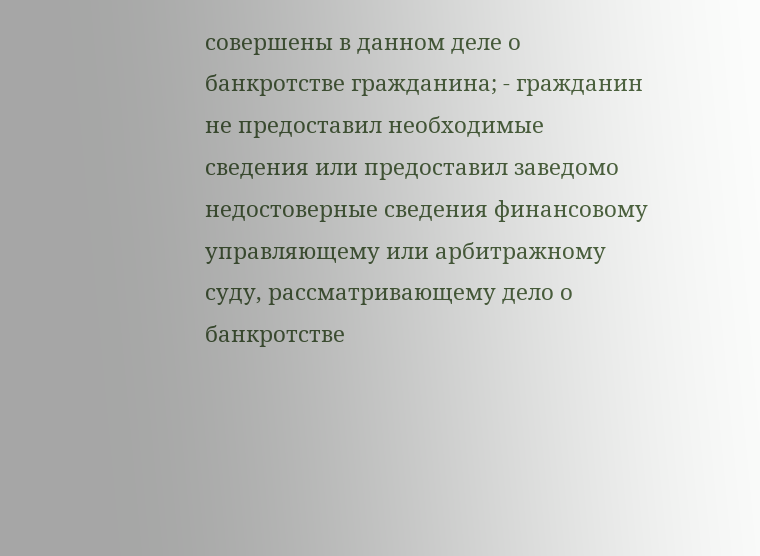совершены в данном деле о банкротстве гражданина; - гражданин не предоставил необходимые сведения или предоставил заведомо недостоверные сведения финансовому управляющему или арбитражному суду, рассматривающему дело о банкротстве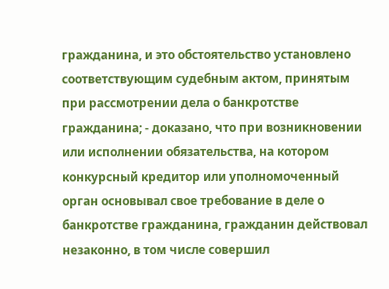гражданина, и это обстоятельство установлено соответствующим судебным актом, принятым при рассмотрении дела о банкротстве гражданина; - доказано, что при возникновении или исполнении обязательства, на котором конкурсный кредитор или уполномоченный орган основывал свое требование в деле о банкротстве гражданина, гражданин действовал незаконно, в том числе совершил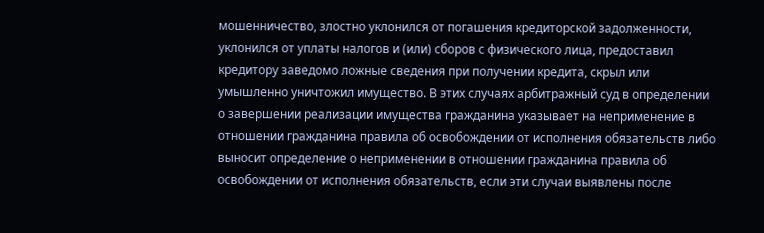мошенничество, злостно уклонился от погашения кредиторской задолженности, уклонился от уплаты налогов и (или) сборов с физического лица, предоставил кредитору заведомо ложные сведения при получении кредита, скрыл или умышленно уничтожил имущество. В этих случаях арбитражный суд в определении о завершении реализации имущества гражданина указывает на неприменение в отношении гражданина правила об освобождении от исполнения обязательств либо выносит определение о неприменении в отношении гражданина правила об освобождении от исполнения обязательств, если эти случаи выявлены после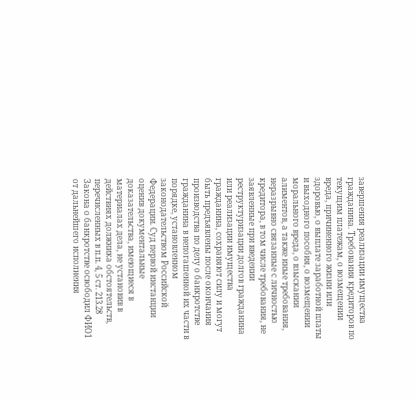завершения реализации имущества гражданина. Требования кредиторов по текущим платежам, о возмещении вреда, причиненного жизни или здоровью, о выплате заработной платы и выходного пособия, о возмещении морального вреда, о взыскании алиментов, а также иные требования, неразрывно связанные с личностью кредитора, в том числе требования, не заявленные при введении реструктуризации долгов гражданина или реализации имущества гражданина, сохраняют силу и могут быть предъявлены после окончания производства по делу о банкротстве гражданина в непогашенной их части в порядке, установленном законодательством Российской Федерации. Суд первой инстанции оценив документальные доказательства, имеющиеся в материалах дела, не установив в действиях должника обстоятельств, перечисленных в п.п. 4, 5 ст. 213.28 Закона о банкротстве освободил ФИО1 от дальнейшего исполнения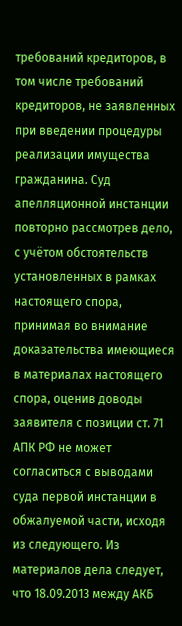требований кредиторов, в том числе требований кредиторов, не заявленных при введении процедуры реализации имущества гражданина. Суд апелляционной инстанции повторно рассмотрев дело, с учётом обстоятельств установленных в рамках настоящего спора, принимая во внимание доказательства имеющиеся в материалах настоящего спора, оценив доводы заявителя с позиции ст. 71 АПК РФ не может согласиться с выводами суда первой инстанции в обжалуемой части, исходя из следующего. Из материалов дела следует, что 18.09.2013 между АКБ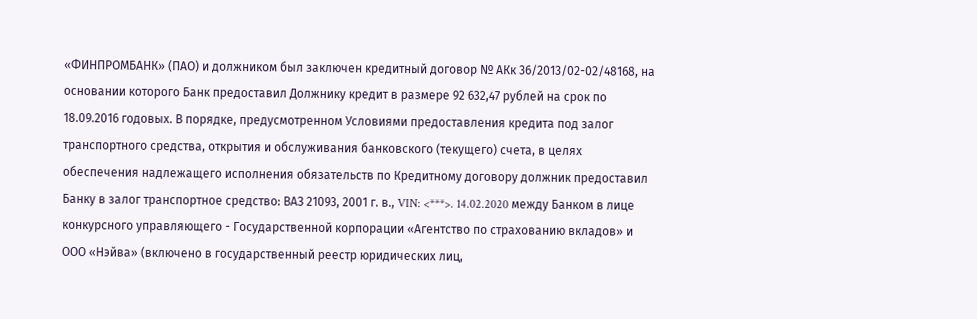«ФИНПРОМБАНК» (ПАО) и должником был заключен кредитный договор № АКк 36/2013/02-02/48168, на основании которого Банк предоставил Должнику кредит в размере 92 632,47 рублей на срок по 18.09.2016 годовых. В порядке, предусмотренном Условиями предоставления кредита под залог транспортного средства, открытия и обслуживания банковского (текущего) счета, в целях обеспечения надлежащего исполнения обязательств по Кредитному договору должник предоставил Банку в залог транспортное средство: ВАЗ 21093, 2001 г. в., VIN: <***>. 14.02.2020 между Банком в лице конкурсного управляющего - Государственной корпорации «Агентство по страхованию вкладов» и ООО «Нэйва» (включено в государственный реестр юридических лиц,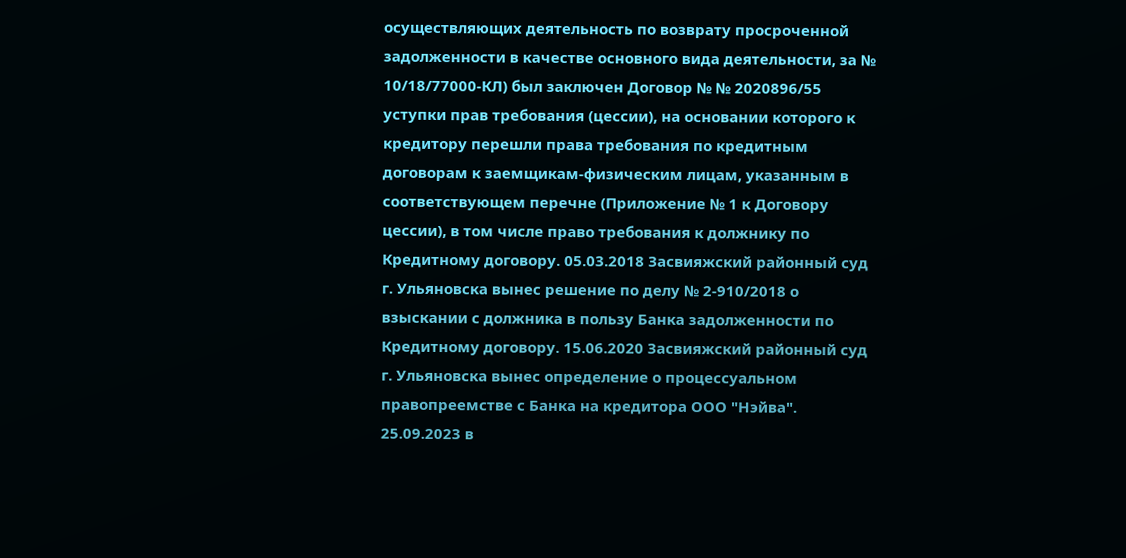осуществляющих деятельность по возврату просроченной задолженности в качестве основного вида деятельности, за № 10/18/77000-КЛ) был заключен Договор № № 2020896/55 уступки прав требования (цессии), на основании которого к кредитору перешли права требования по кредитным договорам к заемщикам-физическим лицам, указанным в соответствующем перечне (Приложение № 1 к Договору цессии), в том числе право требования к должнику по Кредитному договору. 05.03.2018 Засвияжский районный суд г. Ульяновска вынес решение по делу № 2-910/2018 о взыскании с должника в пользу Банка задолженности по Кредитному договору. 15.06.2020 Засвияжский районный суд г. Ульяновска вынес определение о процессуальном правопреемстве с Банка на кредитора ООО "Нэйва". 25.09.2023 в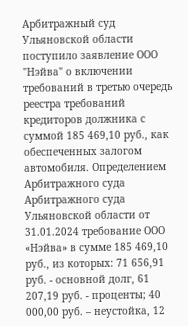Арбитражный суд Ульяновской области поступило заявление ООО "Нэйва" о включении требований в третью очередь реестра требований кредиторов должника с суммой 185 469,10 руб., как обеспеченных залогом автомобиля. Определением Арбитражного суда Арбитражного суда Ульяновской области от 31.01.2024 требование ООО «Нэйва» в сумме 185 469,10 руб., из которых: 71 656,91 руб. - основной долг, 61 207,19 руб. - проценты; 40 000,00 руб. – неустойка, 12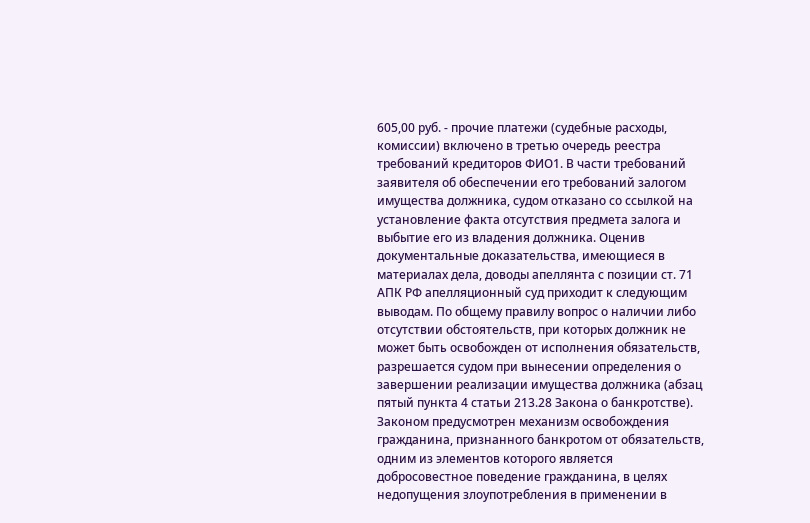605,00 руб. - прочие платежи (судебные расходы, комиссии) включено в третью очередь реестра требований кредиторов ФИО1. В части требований заявителя об обеспечении его требований залогом имущества должника, судом отказано со ссылкой на установление факта отсутствия предмета залога и выбытие его из владения должника. Оценив документальные доказательства, имеющиеся в материалах дела, доводы апеллянта с позиции ст. 71 АПК РФ апелляционный суд приходит к следующим выводам. По общему правилу вопрос о наличии либо отсутствии обстоятельств, при которых должник не может быть освобожден от исполнения обязательств, разрешается судом при вынесении определения о завершении реализации имущества должника (абзац пятый пункта 4 статьи 213.28 Закона о банкротстве). Законом предусмотрен механизм освобождения гражданина, признанного банкротом от обязательств, одним из элементов которого является добросовестное поведение гражданина, в целях недопущения злоупотребления в применении в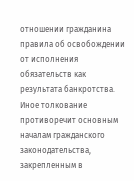отношении гражданина правила об освобождении от исполнения обязательств как результата банкротства. Иное толкование противоречит основным началам гражданского законодательства, закрепленным в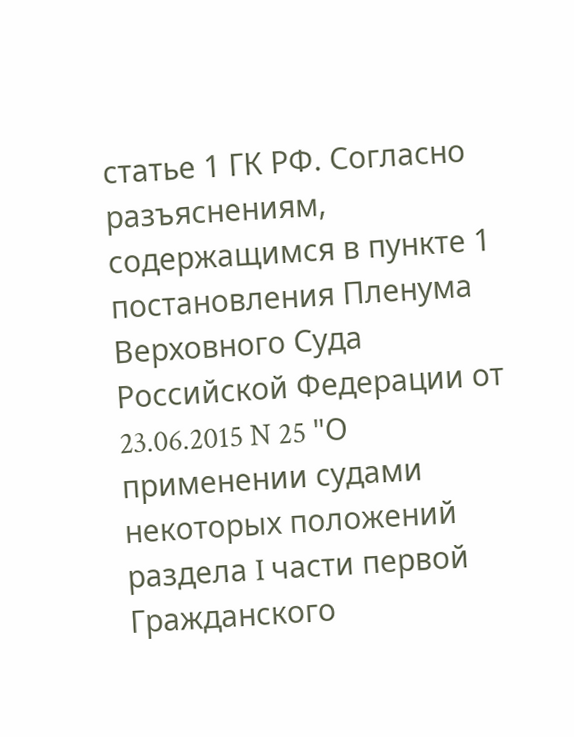статье 1 ГК РФ. Согласно разъяснениям, содержащимся в пункте 1 постановления Пленума Верховного Суда Российской Федерации от 23.06.2015 N 25 "О применении судами некоторых положений раздела I части первой Гражданского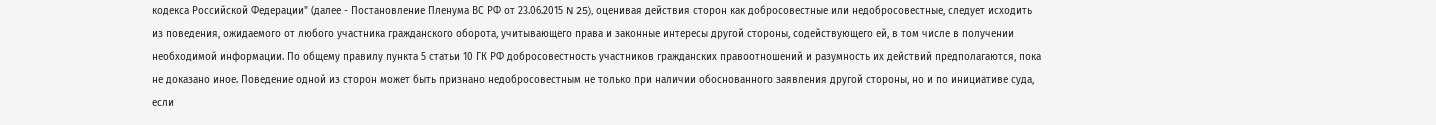кодекса Российской Федерации" (далее - Постановление Пленума ВС РФ от 23.06.2015 N 25), оценивая действия сторон как добросовестные или недобросовестные, следует исходить из поведения, ожидаемого от любого участника гражданского оборота, учитывающего права и законные интересы другой стороны, содействующего ей, в том числе в получении необходимой информации. По общему правилу пункта 5 статьи 10 ГК РФ добросовестность участников гражданских правоотношений и разумность их действий предполагаются, пока не доказано иное. Поведение одной из сторон может быть признано недобросовестным не только при наличии обоснованного заявления другой стороны, но и по инициативе суда, если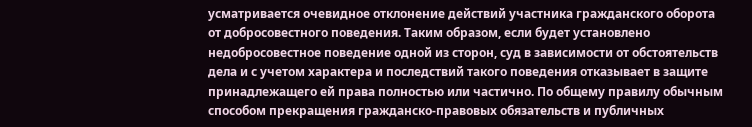усматривается очевидное отклонение действий участника гражданского оборота от добросовестного поведения. Таким образом, если будет установлено недобросовестное поведение одной из сторон, суд в зависимости от обстоятельств дела и с учетом характера и последствий такого поведения отказывает в защите принадлежащего ей права полностью или частично. По общему правилу обычным способом прекращения гражданско-правовых обязательств и публичных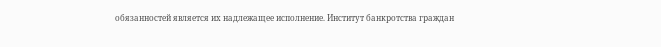обязанностей является их надлежащее исполнение. Институт банкротства граждан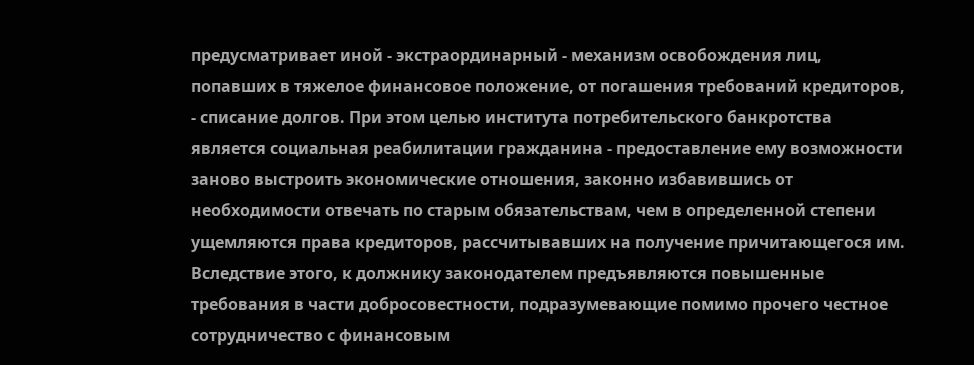предусматривает иной - экстраординарный - механизм освобождения лиц, попавших в тяжелое финансовое положение, от погашения требований кредиторов, - списание долгов. При этом целью института потребительского банкротства является социальная реабилитации гражданина - предоставление ему возможности заново выстроить экономические отношения, законно избавившись от необходимости отвечать по старым обязательствам, чем в определенной степени ущемляются права кредиторов, рассчитывавших на получение причитающегося им. Вследствие этого, к должнику законодателем предъявляются повышенные требования в части добросовестности, подразумевающие помимо прочего честное сотрудничество с финансовым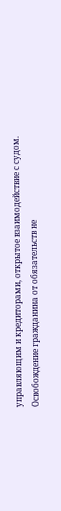управляющим и кредиторами, открытое взаимодействие с судом. Освобождение гражданина от обязательств не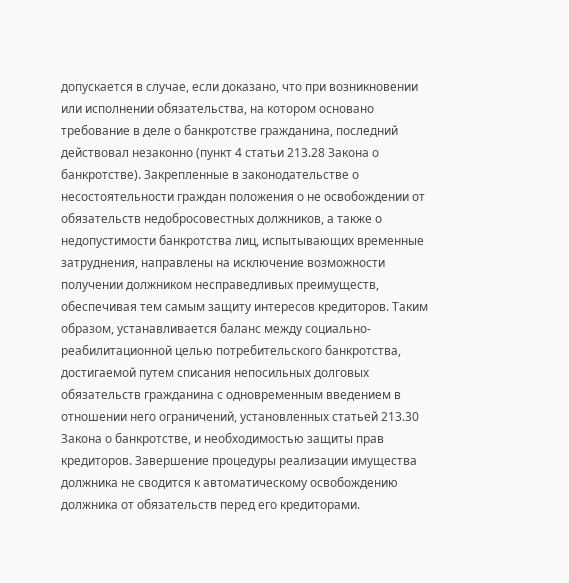допускается в случае, если доказано, что при возникновении или исполнении обязательства, на котором основано требование в деле о банкротстве гражданина, последний действовал незаконно (пункт 4 статьи 213.28 Закона о банкротстве). Закрепленные в законодательстве о несостоятельности граждан положения о не освобождении от обязательств недобросовестных должников, а также о недопустимости банкротства лиц, испытывающих временные затруднения, направлены на исключение возможности получении должником несправедливых преимуществ, обеспечивая тем самым защиту интересов кредиторов. Таким образом, устанавливается баланс между социально-реабилитационной целью потребительского банкротства, достигаемой путем списания непосильных долговых обязательств гражданина с одновременным введением в отношении него ограничений, установленных статьей 213.30 Закона о банкротстве, и необходимостью защиты прав кредиторов. Завершение процедуры реализации имущества должника не сводится к автоматическому освобождению должника от обязательств перед его кредиторами.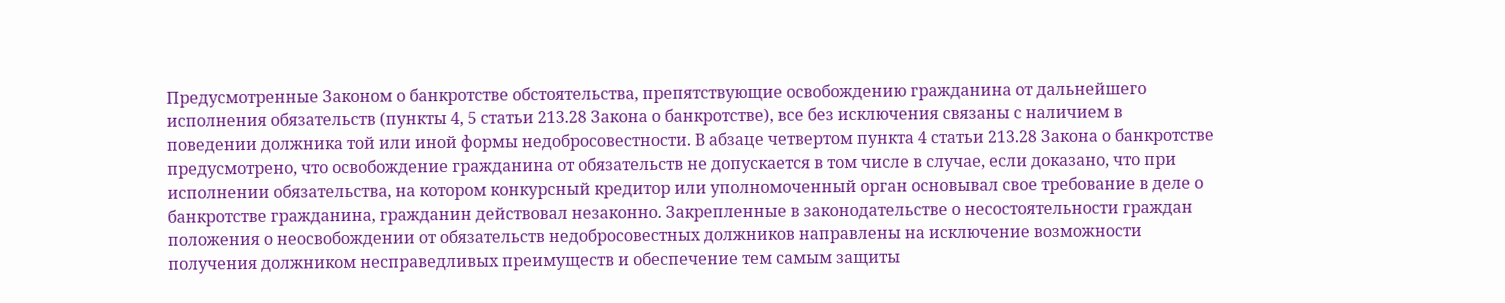Предусмотренные Законом о банкротстве обстоятельства, препятствующие освобождению гражданина от дальнейшего исполнения обязательств (пункты 4, 5 статьи 213.28 Закона о банкротстве), все без исключения связаны с наличием в поведении должника той или иной формы недобросовестности. В абзаце четвертом пункта 4 статьи 213.28 Закона о банкротстве предусмотрено, что освобождение гражданина от обязательств не допускается в том числе в случае, если доказано, что при исполнении обязательства, на котором конкурсный кредитор или уполномоченный орган основывал свое требование в деле о банкротстве гражданина, гражданин действовал незаконно. Закрепленные в законодательстве о несостоятельности граждан положения о неосвобождении от обязательств недобросовестных должников направлены на исключение возможности получения должником несправедливых преимуществ и обеспечение тем самым защиты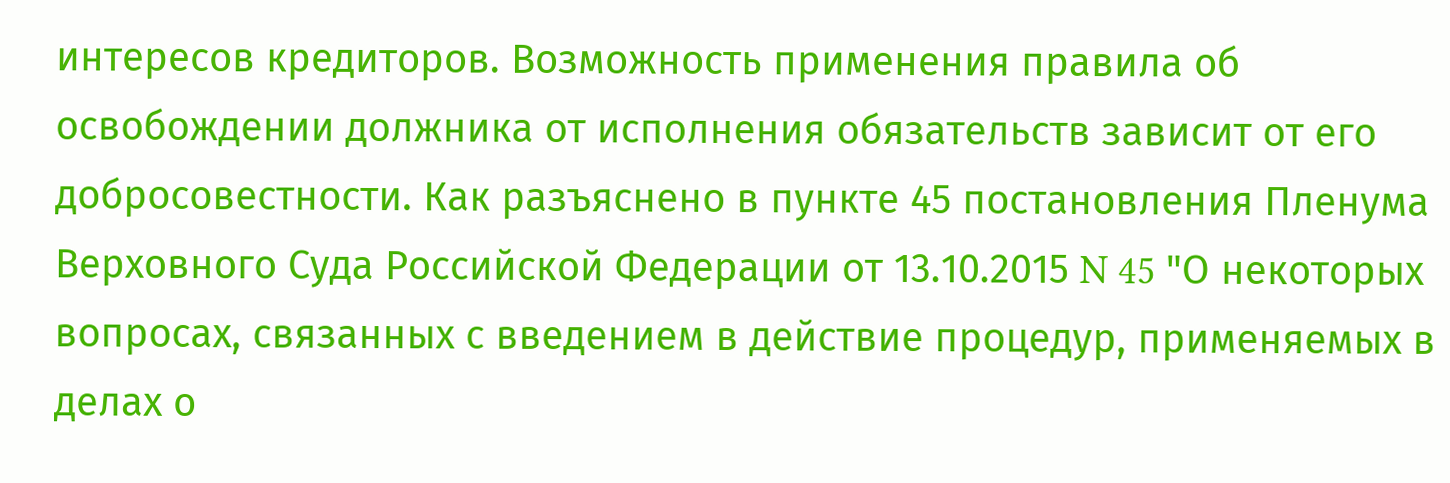интересов кредиторов. Возможность применения правила об освобождении должника от исполнения обязательств зависит от его добросовестности. Как разъяснено в пункте 45 постановления Пленума Верховного Суда Российской Федерации от 13.10.2015 N 45 "О некоторых вопросах, связанных с введением в действие процедур, применяемых в делах о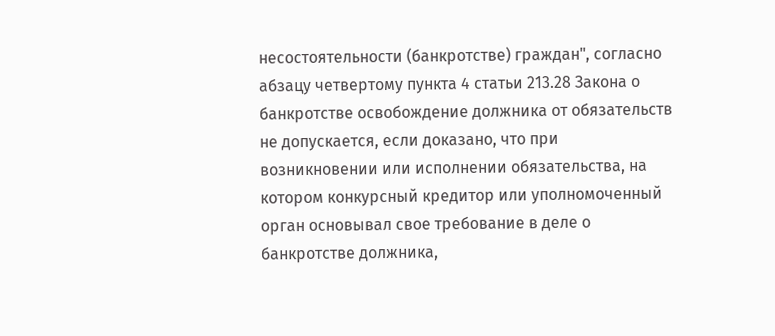несостоятельности (банкротстве) граждан", согласно абзацу четвертому пункта 4 статьи 213.28 Закона о банкротстве освобождение должника от обязательств не допускается, если доказано, что при возникновении или исполнении обязательства, на котором конкурсный кредитор или уполномоченный орган основывал свое требование в деле о банкротстве должника,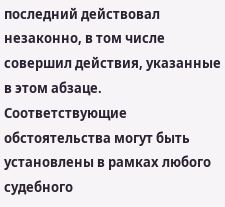последний действовал незаконно, в том числе совершил действия, указанные в этом абзаце. Соответствующие обстоятельства могут быть установлены в рамках любого судебного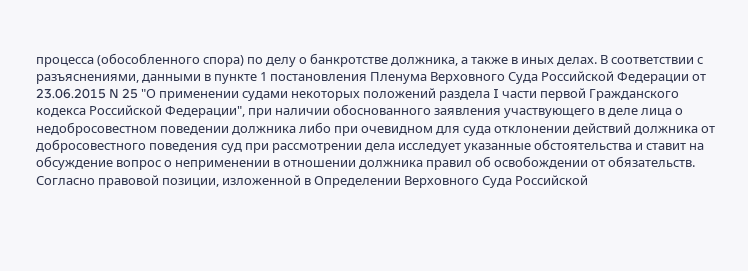процесса (обособленного спора) по делу о банкротстве должника, а также в иных делах. В соответствии с разъяснениями, данными в пункте 1 постановления Пленума Верховного Суда Российской Федерации от 23.06.2015 N 25 "О применении судами некоторых положений раздела I части первой Гражданского кодекса Российской Федерации", при наличии обоснованного заявления участвующего в деле лица о недобросовестном поведении должника либо при очевидном для суда отклонении действий должника от добросовестного поведения суд при рассмотрении дела исследует указанные обстоятельства и ставит на обсуждение вопрос о неприменении в отношении должника правил об освобождении от обязательств. Согласно правовой позиции, изложенной в Определении Верховного Суда Российской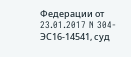Федерации от 23.01.2017 N 304-ЭС16-14541, суд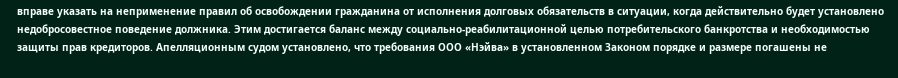вправе указать на неприменение правил об освобождении гражданина от исполнения долговых обязательств в ситуации, когда действительно будет установлено недобросовестное поведение должника. Этим достигается баланс между социально-реабилитационной целью потребительского банкротства и необходимостью защиты прав кредиторов. Апелляционным судом установлено, что требования ООО «Нэйва» в установленном Законом порядке и размере погашены не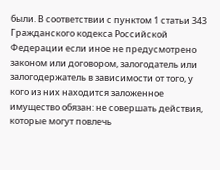были. В соответствии с пунктом 1 статьи 343 Гражданского кодекса Российской Федерации если иное не предусмотрено законом или договором, залогодатель или залогодержатель в зависимости от того, у кого из них находится заложенное имущество обязан: не совершать действия, которые могут повлечь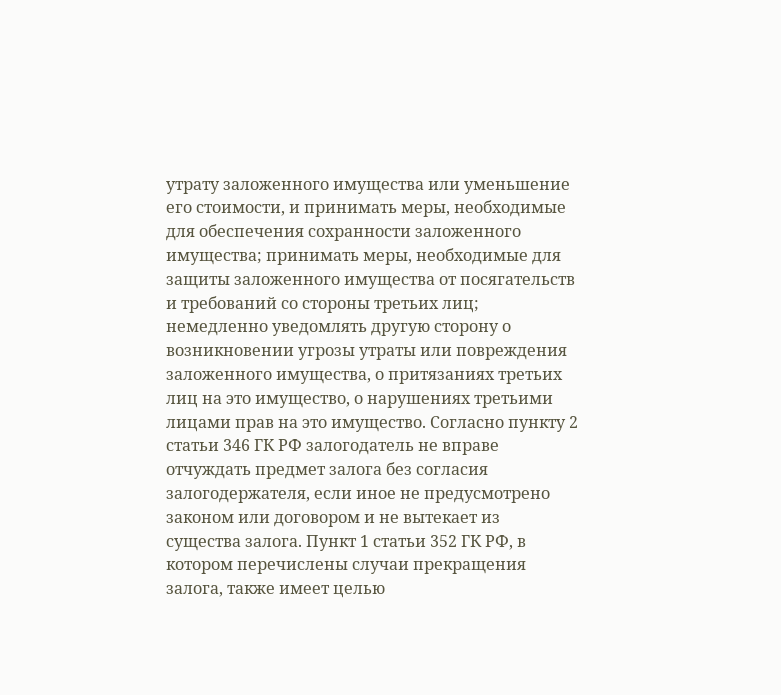утрату заложенного имущества или уменьшение его стоимости, и принимать меры, необходимые для обеспечения сохранности заложенного имущества; принимать меры, необходимые для защиты заложенного имущества от посягательств и требований со стороны третьих лиц; немедленно уведомлять другую сторону о возникновении угрозы утраты или повреждения заложенного имущества, о притязаниях третьих лиц на это имущество, о нарушениях третьими лицами прав на это имущество. Согласно пункту 2 статьи 346 ГК РФ залогодатель не вправе отчуждать предмет залога без согласия залогодержателя, если иное не предусмотрено законом или договором и не вытекает из существа залога. Пункт 1 статьи 352 ГК РФ, в котором перечислены случаи прекращения залога, также имеет целью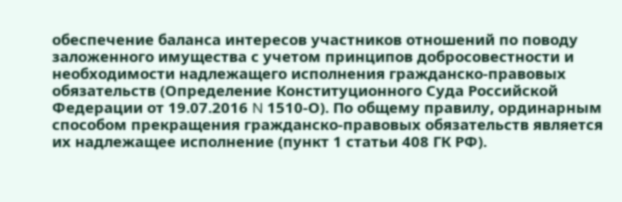обеспечение баланса интересов участников отношений по поводу заложенного имущества с учетом принципов добросовестности и необходимости надлежащего исполнения гражданско-правовых обязательств (Определение Конституционного Суда Российской Федерации от 19.07.2016 N 1510-О). По общему правилу, ординарным способом прекращения гражданско-правовых обязательств является их надлежащее исполнение (пункт 1 статьи 408 ГК РФ).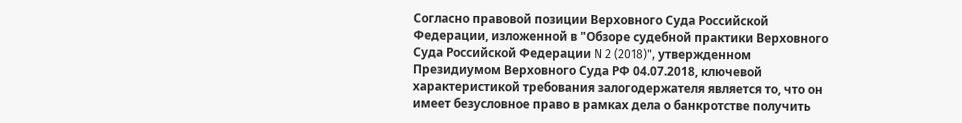Согласно правовой позиции Верховного Суда Российской Федерации, изложенной в "Обзоре судебной практики Верховного Суда Российской Федерации N 2 (2018)", утвержденном Президиумом Верховного Суда РФ 04.07.2018, ключевой характеристикой требования залогодержателя является то, что он имеет безусловное право в рамках дела о банкротстве получить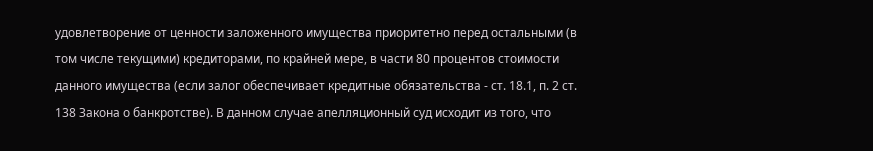удовлетворение от ценности заложенного имущества приоритетно перед остальными (в том числе текущими) кредиторами, по крайней мере, в части 80 процентов стоимости данного имущества (если залог обеспечивает кредитные обязательства - ст. 18.1, п. 2 ст. 138 Закона о банкротстве). В данном случае апелляционный суд исходит из того, что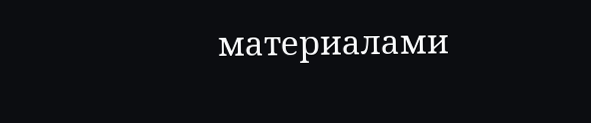материалами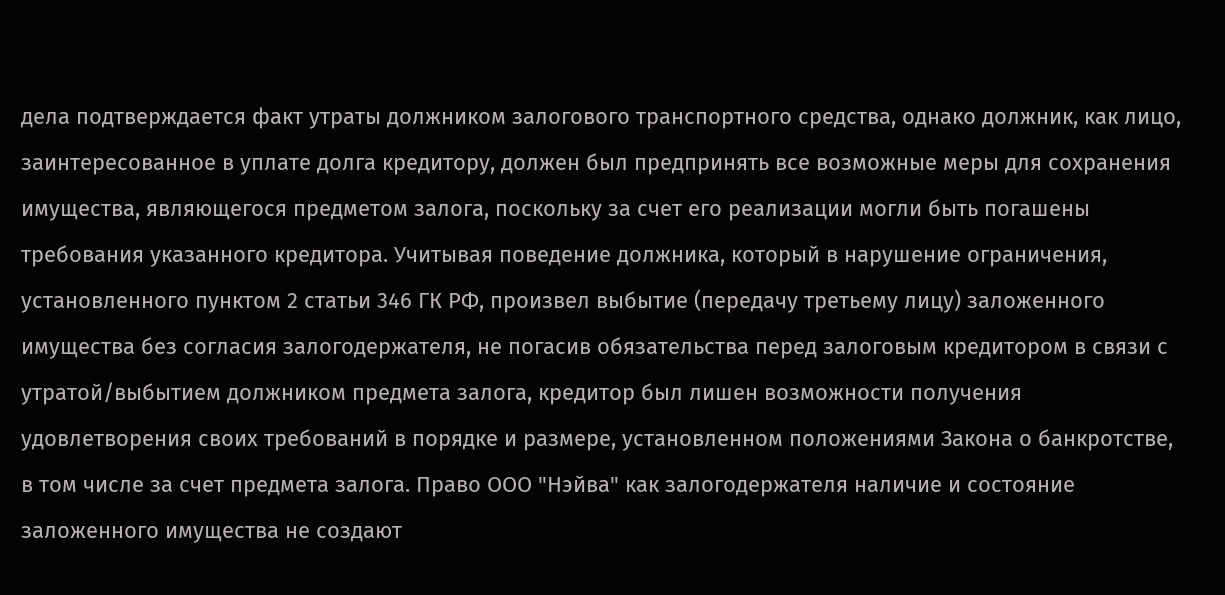дела подтверждается факт утраты должником залогового транспортного средства, однако должник, как лицо, заинтересованное в уплате долга кредитору, должен был предпринять все возможные меры для сохранения имущества, являющегося предметом залога, поскольку за счет его реализации могли быть погашены требования указанного кредитора. Учитывая поведение должника, который в нарушение ограничения, установленного пунктом 2 статьи 346 ГК РФ, произвел выбытие (передачу третьему лицу) заложенного имущества без согласия залогодержателя, не погасив обязательства перед залоговым кредитором в связи с утратой/выбытием должником предмета залога, кредитор был лишен возможности получения удовлетворения своих требований в порядке и размере, установленном положениями Закона о банкротстве, в том числе за счет предмета залога. Право ООО "Нэйва" как залогодержателя наличие и состояние заложенного имущества не создают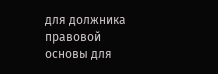для должника правовой основы для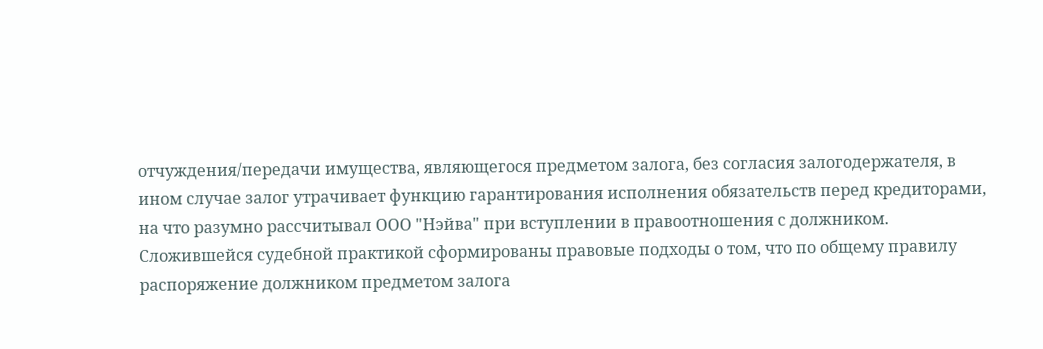отчуждения/передачи имущества, являющегося предметом залога, без согласия залогодержателя, в ином случае залог утрачивает функцию гарантирования исполнения обязательств перед кредиторами, на что разумно рассчитывал ООО "Нэйва" при вступлении в правоотношения с должником. Сложившейся судебной практикой сформированы правовые подходы о том, что по общему правилу распоряжение должником предметом залога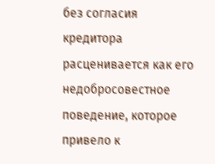без согласия кредитора расценивается как его недобросовестное поведение, которое привело к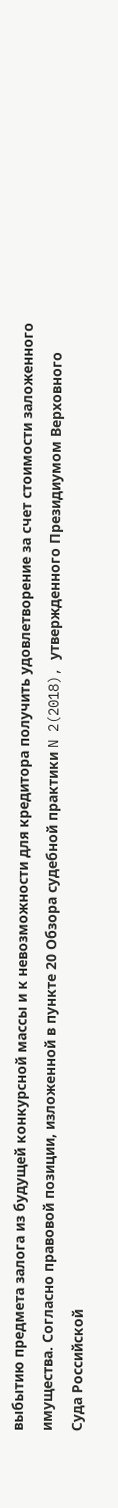выбытию предмета залога из будущей конкурсной массы и к невозможности для кредитора получить удовлетворение за счет стоимости заложенного имущества. Согласно правовой позиции, изложенной в пункте 20 Обзора судебной практики N 2(2018), утвержденного Президиумом Верховного Суда Российской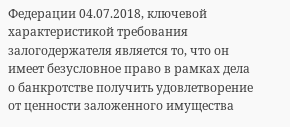Федерации 04.07.2018, ключевой характеристикой требования залогодержателя является то, что он имеет безусловное право в рамках дела о банкротстве получить удовлетворение от ценности заложенного имущества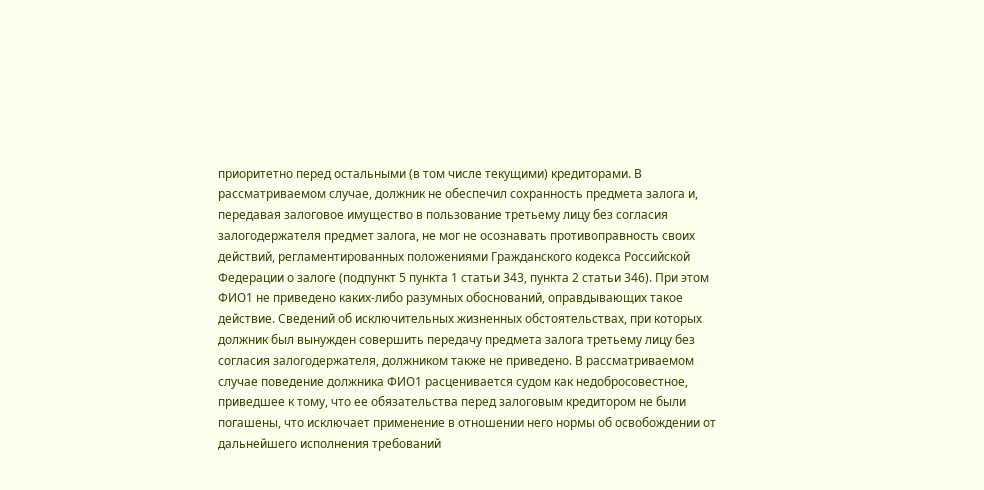приоритетно перед остальными (в том числе текущими) кредиторами. В рассматриваемом случае, должник не обеспечил сохранность предмета залога и, передавая залоговое имущество в пользование третьему лицу без согласия залогодержателя предмет залога, не мог не осознавать противоправность своих действий, регламентированных положениями Гражданского кодекса Российской Федерации о залоге (подпункт 5 пункта 1 статьи 343, пункта 2 статьи 346). При этом ФИО1 не приведено каких-либо разумных обоснований, оправдывающих такое действие. Сведений об исключительных жизненных обстоятельствах, при которых должник был вынужден совершить передачу предмета залога третьему лицу без согласия залогодержателя, должником также не приведено. В рассматриваемом случае поведение должника ФИО1 расценивается судом как недобросовестное, приведшее к тому, что ее обязательства перед залоговым кредитором не были погашены, что исключает применение в отношении него нормы об освобождении от дальнейшего исполнения требований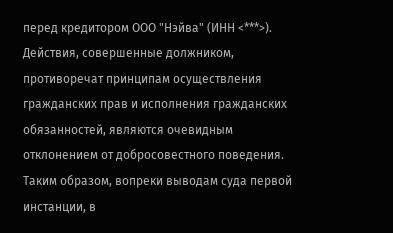перед кредитором ООО "Нэйва" (ИНН <***>). Действия, совершенные должником, противоречат принципам осуществления гражданских прав и исполнения гражданских обязанностей, являются очевидным отклонением от добросовестного поведения. Таким образом, вопреки выводам суда первой инстанции, в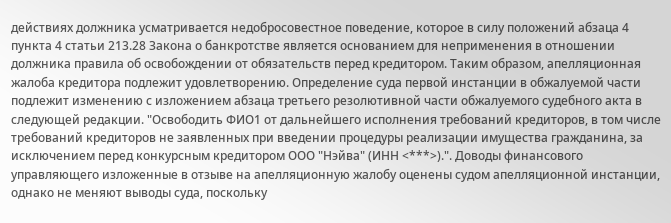действиях должника усматривается недобросовестное поведение, которое в силу положений абзаца 4 пункта 4 статьи 213.28 Закона о банкротстве является основанием для неприменения в отношении должника правила об освобождении от обязательств перед кредитором. Таким образом, апелляционная жалоба кредитора подлежит удовлетворению. Определение суда первой инстанции в обжалуемой части подлежит изменению с изложением абзаца третьего резолютивной части обжалуемого судебного акта в следующей редакции. "Освободить ФИО1 от дальнейшего исполнения требований кредиторов, в том числе требований кредиторов не заявленных при введении процедуры реализации имущества гражданина, за исключением перед конкурсным кредитором ООО "Нэйва" (ИНН <***>).". Доводы финансового управляющего изложенные в отзыве на апелляционную жалобу оценены судом апелляционной инстанции, однако не меняют выводы суда, поскольку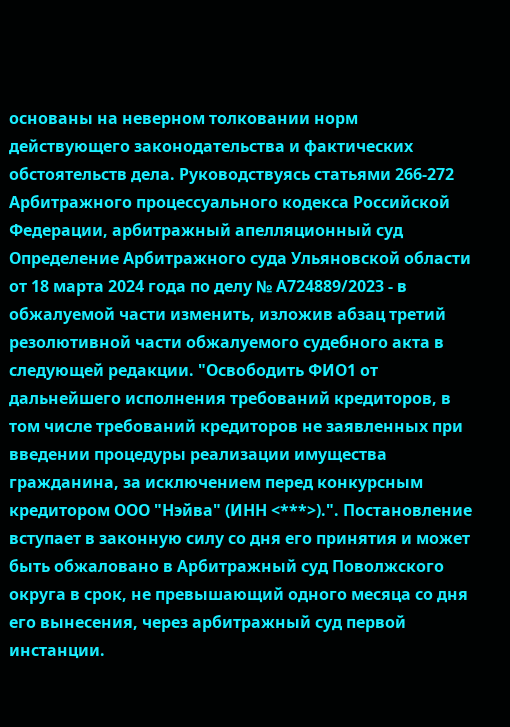основаны на неверном толковании норм действующего законодательства и фактических обстоятельств дела. Руководствуясь статьями 266-272 Арбитражного процессуального кодекса Российской Федерации, арбитражный апелляционный суд Определение Арбитражного суда Ульяновской области от 18 марта 2024 года по делу № А724889/2023 - в обжалуемой части изменить, изложив абзац третий резолютивной части обжалуемого судебного акта в следующей редакции. "Освободить ФИО1 от дальнейшего исполнения требований кредиторов, в том числе требований кредиторов не заявленных при введении процедуры реализации имущества гражданина, за исключением перед конкурсным кредитором ООО "Нэйва" (ИНН <***>).". Постановление вступает в законную силу со дня его принятия и может быть обжаловано в Арбитражный суд Поволжского округа в срок, не превышающий одного месяца со дня его вынесения, через арбитражный суд первой инстанции.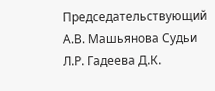Председательствующий А.В. Машьянова Судьи Л.Р. Гадеева Д.К.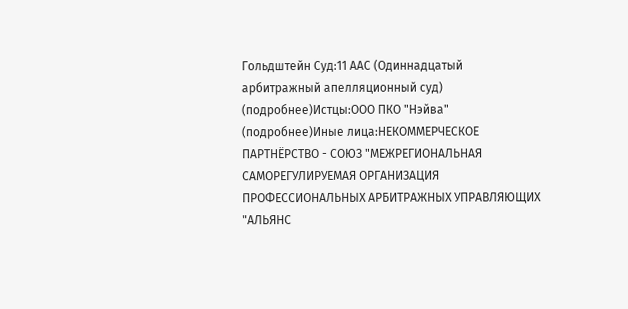Гольдштейн Суд:11 ААС (Одиннадцатый арбитражный апелляционный суд) (подробнее)Истцы:ООО ПКО "Нэйва" (подробнее)Иные лица:НЕКОММЕРЧЕСКОЕ ПАРТНЁРСТВО - СОЮЗ "МЕЖРЕГИОНАЛЬНАЯ САМОРЕГУЛИРУЕМАЯ ОРГАНИЗАЦИЯ ПРОФЕССИОНАЛЬНЫХ АРБИТРАЖНЫХ УПРАВЛЯЮЩИХ "АЛЬЯНС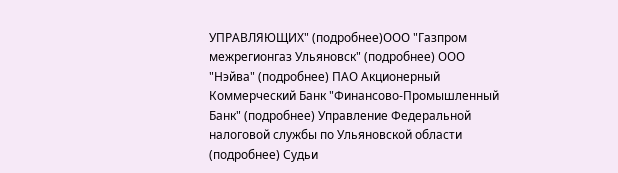УПРАВЛЯЮЩИХ" (подробнее)ООО "Газпром межрегионгаз Ульяновск" (подробнее) ООО "Нэйва" (подробнее) ПАО Акционерный Коммерческий Банк "Финансово-Промышленный Банк" (подробнее) Управление Федеральной налоговой службы по Ульяновской области (подробнее) Судьи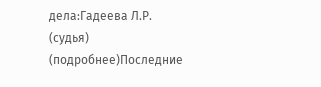дела:Гадеева Л.Р. (судья) (подробнее)Последние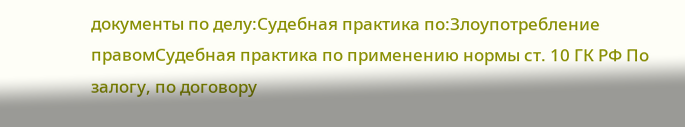документы по делу:Судебная практика по:Злоупотребление правомСудебная практика по применению нормы ст. 10 ГК РФ По залогу, по договору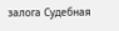залога Судебная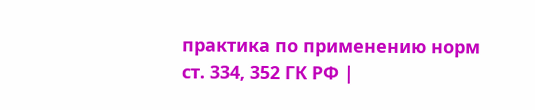практика по применению норм ст. 334, 352 ГК РФ |